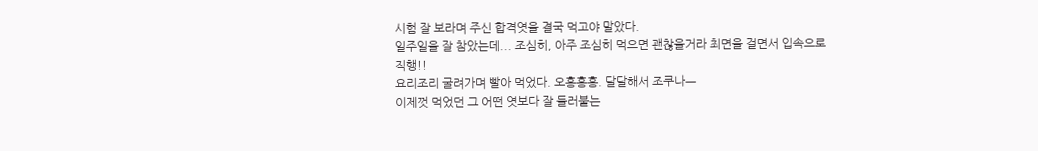시험 잘 보라며 주신 합격엿을 결국 먹고야 말았다.
일주일을 잘 참았는데... 조심히, 아주 조심히 먹으면 괜찮을거라 최면을 걸면서 입속으로 직행!!
요리조리 굴려가며 빨아 먹었다. 오홍홍홍. 달달해서 조쿠나ㅡ
이제껏 먹었던 그 어떤 엿보다 잘 들러붙는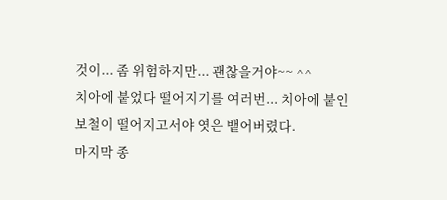것이... 좀 위험하지만... 괜찮을거야~~ ^^
치아에 붙었다 떨어지기를 여러번... 치아에 붙인 보철이 떨어지고서야 엿은 뱉어버렸다.
마지막 종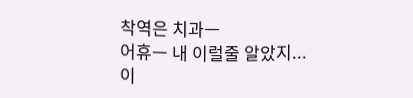착역은 치과ㅡ
어휴ㅡ 내 이럴줄 알았지...
이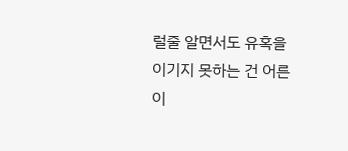럴줄 알면서도 유혹을 이기지 못하는 건 어른이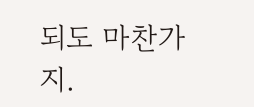되도 마찬가지.